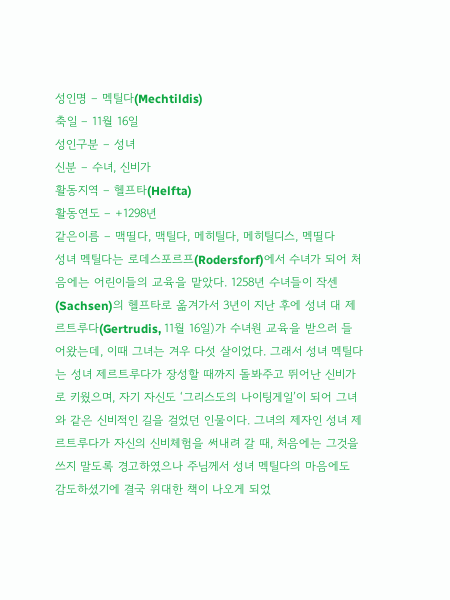성인명 – 멕틸다(Mechtildis)
축일 – 11월 16일
성인구분 – 성녀
신분 – 수녀, 신비가
활동지역 – 헬프타(Helfta)
활동연도 – +1298년
같은이름 – 맥띨다, 맥틸다, 메히틸다, 메히틸디스, 멕띨다
성녀 멕틸다는 로데스포르프(Rodersforf)에서 수녀가 되어 처음에는 어린이들의 교육을 맡았다. 1258년 수녀들이 작센(Sachsen)의 헬프타로 옮겨가서 3년이 지난 후에 성녀 대 제르트루다(Gertrudis, 11월 16일)가 수녀원 교육을 받으러 들어왔는데, 이때 그녀는 겨우 다섯 살이었다. 그래서 성녀 멕틸다는 성녀 제르트루다가 장성할 때까지 돌봐주고 뛰어난 신비가로 키웠으며, 자기 자신도 ‘그리스도의 나이팅게일’이 되어 그녀와 같은 신비적인 길을 걸었던 인물이다. 그녀의 제자인 성녀 제르트루다가 자신의 신비체험을 써내려 갈 때, 처음에는 그것을 쓰지 말도록 경고하였으나 주님께서 성녀 멕틸다의 마음에도 감도하셨기에 결국 위대한 책이 나오게 되었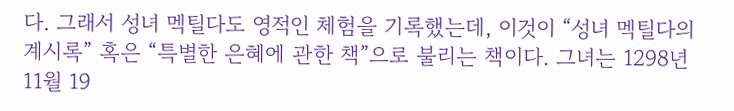다. 그래서 성녀 멕틸다도 영적인 체험을 기록했는데, 이것이 “성녀 멕틸다의 계시록” 혹은 “특별한 은혜에 관한 책”으로 불리는 책이다. 그녀는 1298년 11월 19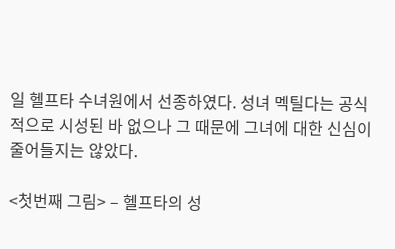일 헬프타 수녀원에서 선종하였다. 성녀 멕틸다는 공식적으로 시성된 바 없으나 그 때문에 그녀에 대한 신심이 줄어들지는 않았다.

<첫번째 그림> – 헬프타의 성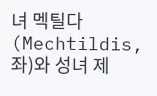녀 멕틸다(Mechtildis, 좌)와 성녀 제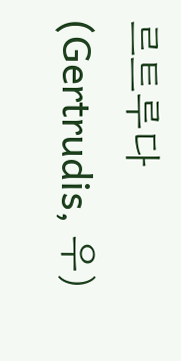르트루다(Gertrudis, 우)